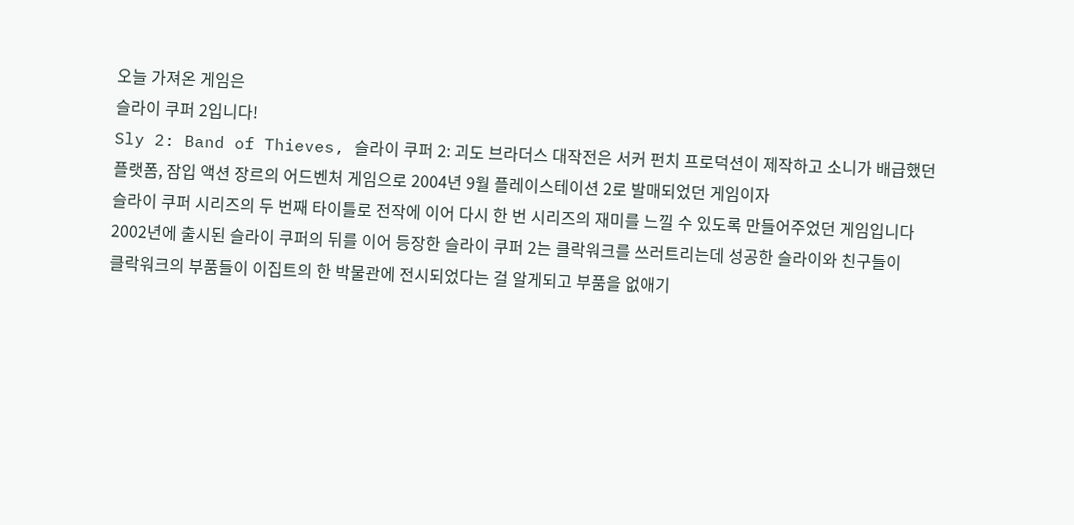오늘 가져온 게임은
슬라이 쿠퍼 2입니다!
Sly 2: Band of Thieves, 슬라이 쿠퍼 2: 괴도 브라더스 대작전은 서커 펀치 프로덕션이 제작하고 소니가 배급했던
플랫폼, 잠입 액션 장르의 어드벤처 게임으로 2004년 9월 플레이스테이션 2로 발매되었던 게임이자
슬라이 쿠퍼 시리즈의 두 번째 타이틀로 전작에 이어 다시 한 번 시리즈의 재미를 느낄 수 있도록 만들어주었던 게임입니다
2002년에 출시된 슬라이 쿠퍼의 뒤를 이어 등장한 슬라이 쿠퍼 2는 클락워크를 쓰러트리는데 성공한 슬라이와 친구들이
클락워크의 부품들이 이집트의 한 박물관에 전시되었다는 걸 알게되고 부품을 없애기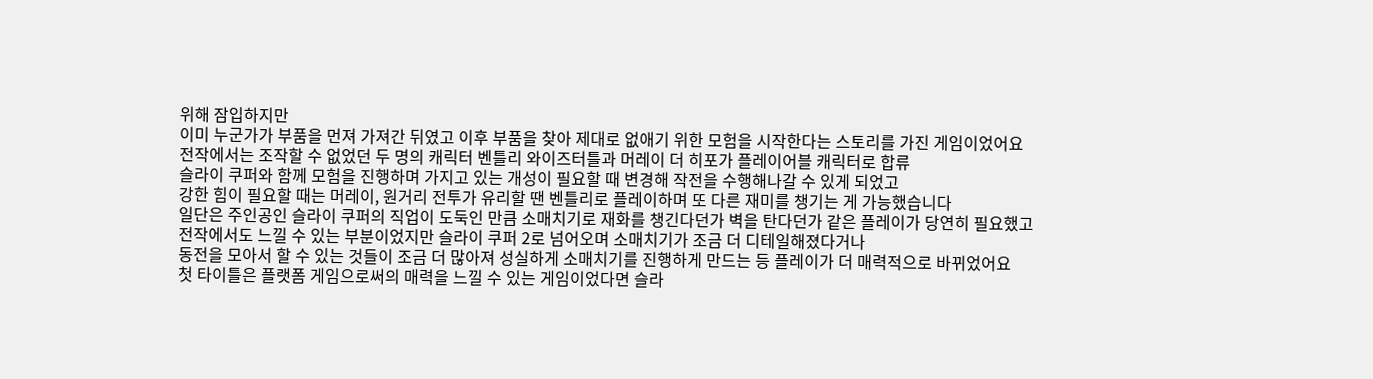위해 잠입하지만
이미 누군가가 부품을 먼져 가져간 뒤였고 이후 부품을 찾아 제대로 없애기 위한 모험을 시작한다는 스토리를 가진 게임이었어요
전작에서는 조작할 수 없었던 두 명의 캐릭터 벤틀리 와이즈터틀과 머레이 더 히포가 플레이어블 캐릭터로 합류
슬라이 쿠퍼와 함께 모험을 진행하며 가지고 있는 개성이 필요할 때 변경해 작전을 수행해나갈 수 있게 되었고
강한 힘이 필요할 때는 머레이, 원거리 전투가 유리할 땐 벤틀리로 플레이하며 또 다른 재미를 챙기는 게 가능했습니다
일단은 주인공인 슬라이 쿠퍼의 직업이 도둑인 만큼 소매치기로 재화를 챙긴다던가 벽을 탄다던가 같은 플레이가 당연히 필요했고
전작에서도 느낄 수 있는 부분이었지만 슬라이 쿠퍼 2로 넘어오며 소매치기가 조금 더 디테일해졌다거나
동전을 모아서 할 수 있는 것들이 조금 더 많아져 성실하게 소매치기를 진행하게 만드는 등 플레이가 더 매력적으로 바뀌었어요
첫 타이틀은 플랫폼 게임으로써의 매력을 느낄 수 있는 게임이었다면 슬라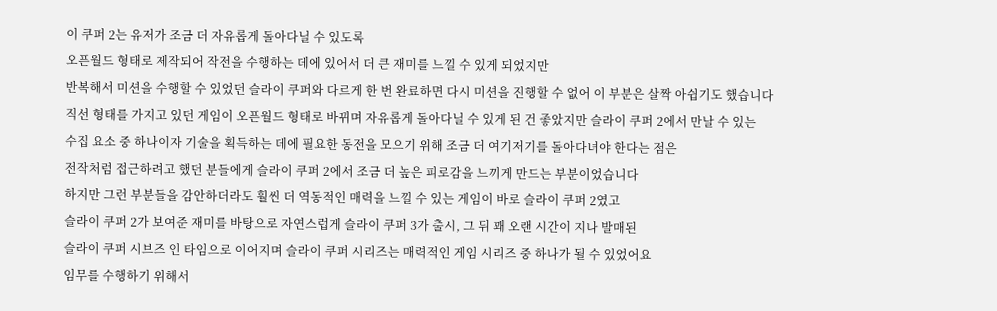이 쿠퍼 2는 유저가 조금 더 자유롭게 돌아다닐 수 있도록
오픈월드 형태로 제작되어 작전을 수행하는 데에 있어서 더 큰 재미를 느낄 수 있게 되었지만
반복해서 미션을 수행할 수 있었던 슬라이 쿠퍼와 다르게 한 번 완료하면 다시 미션을 진행할 수 없어 이 부분은 살짝 아쉽기도 했습니다
직선 형태를 가지고 있던 게임이 오픈월드 형태로 바뀌며 자유롭게 돌아다닐 수 있게 된 건 좋았지만 슬라이 쿠퍼 2에서 만날 수 있는
수집 요소 중 하나이자 기술을 획득하는 데에 필요한 동전을 모으기 위해 조금 더 여기저기를 돌아다녀야 한다는 점은
전작처럼 접근하려고 했던 분들에게 슬라이 쿠퍼 2에서 조금 더 높은 피로감을 느끼게 만드는 부분이었습니다
하지만 그런 부분들을 감안하더라도 훨씬 더 역동적인 매력을 느낄 수 있는 게임이 바로 슬라이 쿠퍼 2였고
슬라이 쿠퍼 2가 보여준 재미를 바탕으로 자연스럽게 슬라이 쿠퍼 3가 출시, 그 뒤 꽤 오랜 시간이 지나 발매된
슬라이 쿠퍼 시브즈 인 타임으로 이어지며 슬라이 쿠퍼 시리즈는 매력적인 게임 시리즈 중 하나가 될 수 있었어요
임무를 수행하기 위해서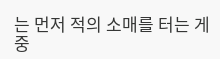는 먼저 적의 소매를 터는 게 중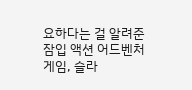요하다는 걸 알려준 잠입 액션 어드벤처 게임, 슬라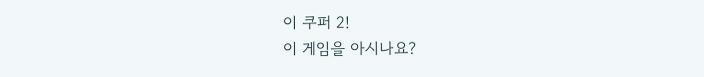이 쿠퍼 2!
이 게임을 아시나요?